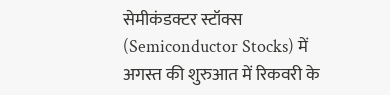सेमीकंडक्टर स्टॉक्स (Semiconductor Stocks) में अगस्त की शुरुआत में रिकवरी के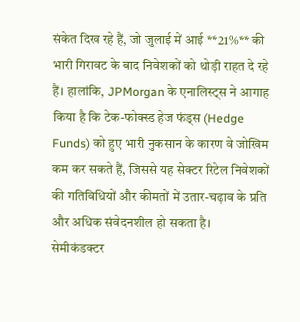संकेत दिख रहे हैं, जो जुलाई में आई **21%** की भारी गिरावट के बाद निवेशकों को थोड़ी राहत दे रहे हैं। हालांकि, JPMorgan के एनालिस्ट्स ने आगाह किया है कि टेक-फोक्स्ड हेज फंड्स (Hedge Funds) को हुए भारी नुकसान के कारण वे जोखिम कम कर सकते हैं, जिससे यह सेक्टर रिटेल निवेशकों की गतिविधियों और कीमतों में उतार-चढ़ाव के प्रति और अधिक संवेदनशील हो सकता है।
सेमीकंडक्टर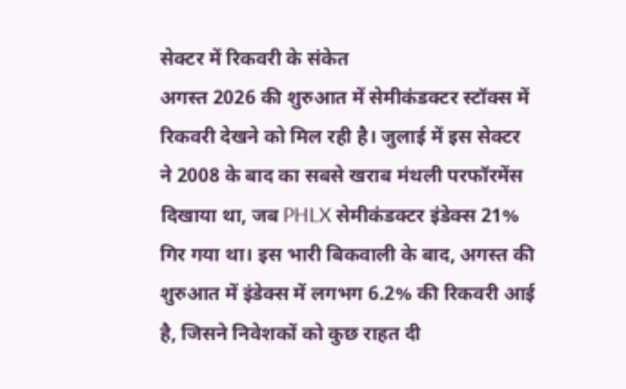सेक्टर में रिकवरी के संकेत
अगस्त 2026 की शुरुआत में सेमीकंडक्टर स्टॉक्स में रिकवरी देखने को मिल रही है। जुलाई में इस सेक्टर ने 2008 के बाद का सबसे खराब मंथली परफॉरमेंस दिखाया था, जब PHLX सेमीकंडक्टर इंडेक्स 21% गिर गया था। इस भारी बिकवाली के बाद, अगस्त की शुरुआत में इंडेक्स में लगभग 6.2% की रिकवरी आई है, जिसने निवेशकों को कुछ राहत दी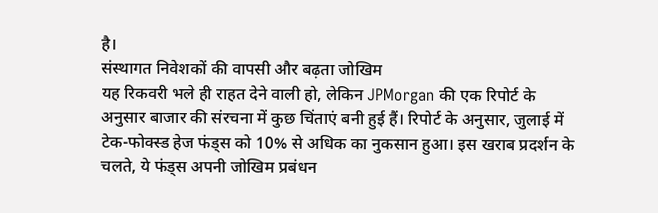है।
संस्थागत निवेशकों की वापसी और बढ़ता जोखिम
यह रिकवरी भले ही राहत देने वाली हो, लेकिन JPMorgan की एक रिपोर्ट के अनुसार बाजार की संरचना में कुछ चिंताएं बनी हुई हैं। रिपोर्ट के अनुसार, जुलाई में टेक-फोक्स्ड हेज फंड्स को 10% से अधिक का नुकसान हुआ। इस खराब प्रदर्शन के चलते, ये फंड्स अपनी जोखिम प्रबंधन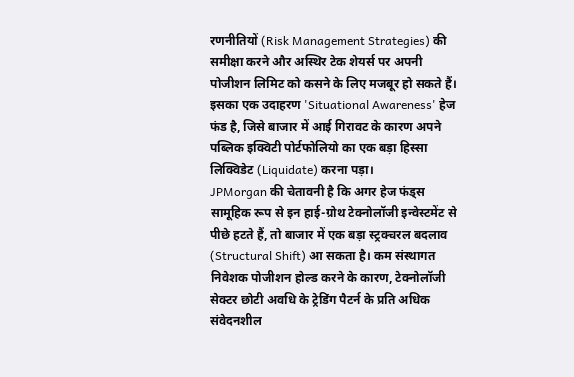रणनीतियों (Risk Management Strategies) की समीक्षा करने और अस्थिर टेक शेयर्स पर अपनी पोजीशन लिमिट को कसने के लिए मजबूर हो सकते हैं। इसका एक उदाहरण 'Situational Awareness' हेज फंड है, जिसे बाजार में आई गिरावट के कारण अपने पब्लिक इक्विटी पोर्टफोलियो का एक बड़ा हिस्सा लिक्विडेट (Liquidate) करना पड़ा।
JPMorgan की चेतावनी है कि अगर हेज फंड्स सामूहिक रूप से इन हाई-ग्रोथ टेक्नोलॉजी इन्वेस्टमेंट से पीछे हटते हैं, तो बाजार में एक बड़ा स्ट्रक्चरल बदलाव (Structural Shift) आ सकता है। कम संस्थागत निवेशक पोजीशन होल्ड करने के कारण, टेक्नोलॉजी सेक्टर छोटी अवधि के ट्रेडिंग पैटर्न के प्रति अधिक संवेदनशील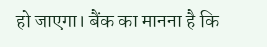हो जाएगा। बैंक का मानना है कि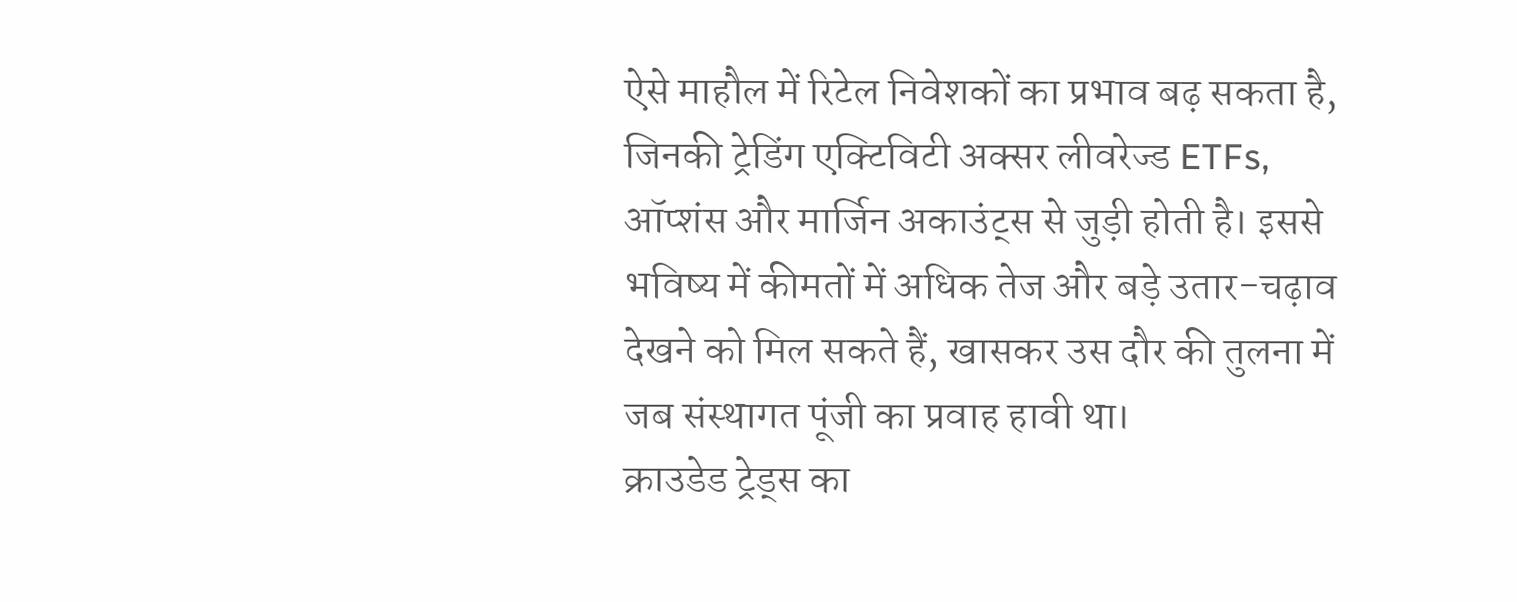ऐसे माहौल में रिटेल निवेशकों का प्रभाव बढ़ सकता है, जिनकी ट्रेडिंग एक्टिविटी अक्सर लीवरेज्ड ETFs, ऑप्शंस और मार्जिन अकाउंट्स से जुड़ी होती है। इससे भविष्य में कीमतों में अधिक तेज और बड़े उतार-चढ़ाव देखने को मिल सकते हैं, खासकर उस दौर की तुलना में जब संस्थागत पूंजी का प्रवाह हावी था।
क्राउडेड ट्रेड्स का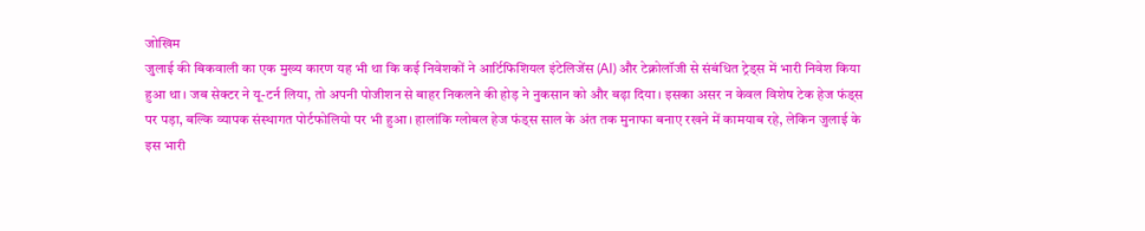जोखिम
जुलाई की बिकवाली का एक मुख्य कारण यह भी था कि कई निवेशकों ने आर्टिफिशियल इंटेलिजेंस (AI) और टेक्नोलॉजी से संबंधित ट्रेड्स में भारी निवेश किया हुआ था। जब सेक्टर ने यू-टर्न लिया, तो अपनी पोजीशन से बाहर निकलने की होड़ ने नुकसान को और बढ़ा दिया। इसका असर न केवल विशेष टेक हेज फंड्स पर पड़ा, बल्कि व्यापक संस्थागत पोर्टफोलियो पर भी हुआ। हालांकि ग्लोबल हेज फंड्स साल के अंत तक मुनाफा बनाए रखने में कामयाब रहे, लेकिन जुलाई के इस भारी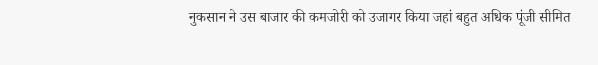नुकसान ने उस बाजार की कमजोरी को उजागर किया जहां बहुत अधिक पूंजी सीमित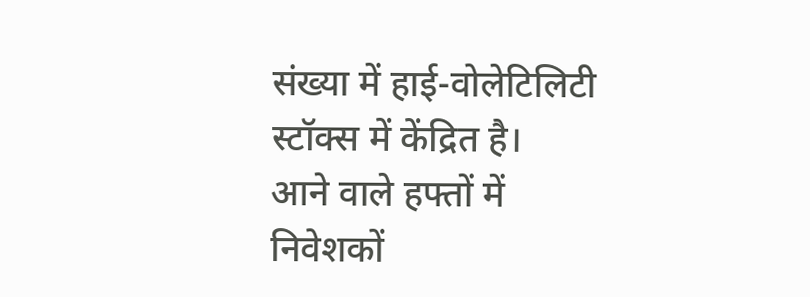संख्या में हाई-वोलेटिलिटी स्टॉक्स में केंद्रित है।
आने वाले हफ्तों में निवेशकों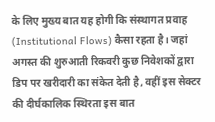के लिए मुख्य बात यह होगी कि संस्थागत प्रवाह (Institutional Flows) कैसा रहता है। जहां अगस्त की शुरुआती रिकवरी कुछ निवेशकों द्वारा डिप पर खरीदारी का संकेत देती है, वहीं इस सेक्टर की दीर्घकालिक स्थिरता इस बात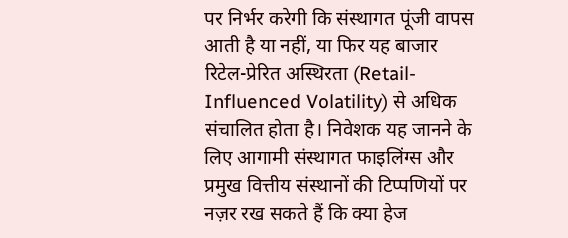पर निर्भर करेगी कि संस्थागत पूंजी वापस आती है या नहीं, या फिर यह बाजार रिटेल-प्रेरित अस्थिरता (Retail-Influenced Volatility) से अधिक संचालित होता है। निवेशक यह जानने के लिए आगामी संस्थागत फाइलिंग्स और प्रमुख वित्तीय संस्थानों की टिप्पणियों पर नज़र रख सकते हैं कि क्या हेज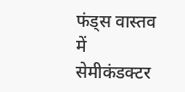फंड्स वास्तव में सेमीकंडक्टर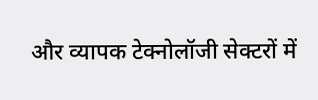और व्यापक टेक्नोलॉजी सेक्टरों में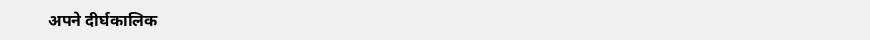अपने दीर्घकालिक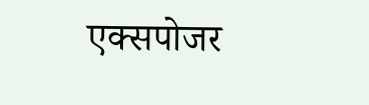एक्सपोजर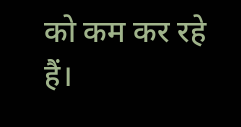को कम कर रहे हैं।